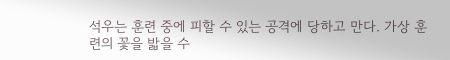석우는 훈련 중에 피할 수 있는 공격에 당하고 만다. 가상 훈련의 꽃을 밟을 수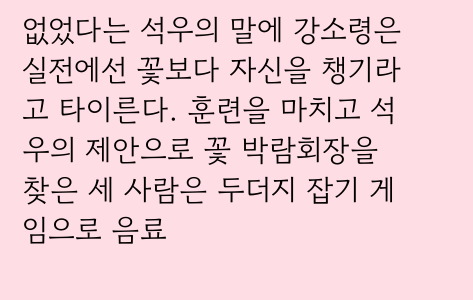없었다는 석우의 말에 강소령은 실전에선 꽃보다 자신을 챙기라고 타이른다. 훈련을 마치고 석우의 제안으로 꽃 박람회장을 찾은 세 사람은 두더지 잡기 게임으로 음료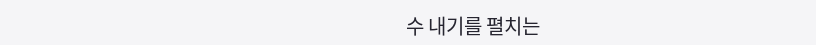수 내기를 펼치는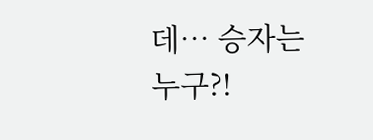데… 승자는 누구?!